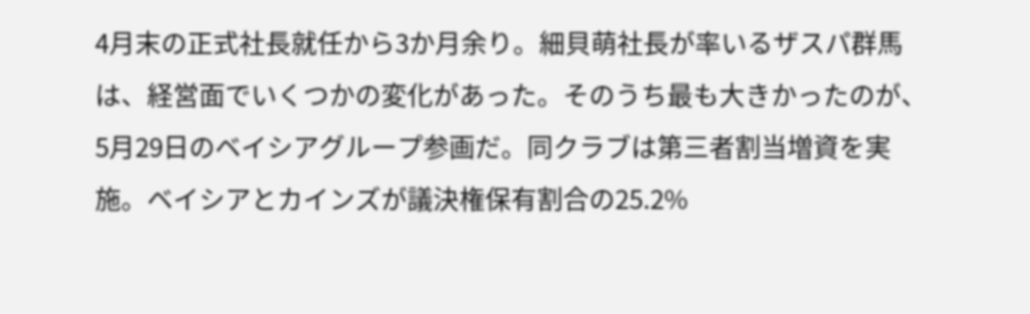4月末の正式社長就任から3か月余り。細貝萌社長が率いるザスパ群馬は、経営面でいくつかの変化があった。そのうち最も大きかったのが、5月29日のベイシアグループ参画だ。同クラブは第三者割当増資を実施。ベイシアとカインズが議決権保有割合の25.2%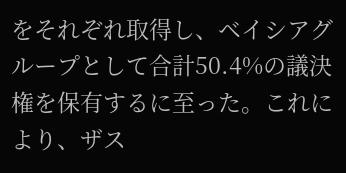をそれぞれ取得し、ベイシアグループとして合計50.4%の議決権を保有するに至った。これにより、ザス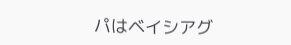パはベイシアグ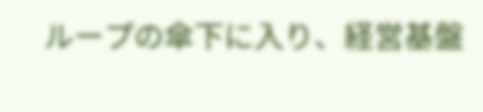ループの傘下に入り、経営基盤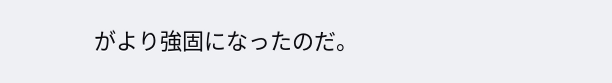がより強固になったのだ。